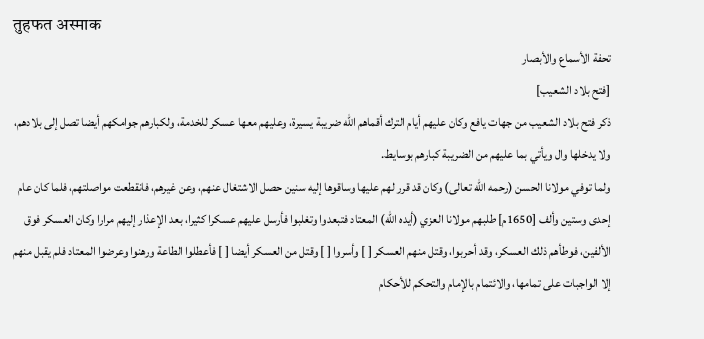तुहफत अस्माक
تحفة الأسماع والأبصار
[فتح بلاد الشعيب]
ذكر فتح بلاد الشعيب من جهات يافع وكان عليهم أيام الترك أقماهم الله ضريبة يسيرة، وعليهم معها عسكر للخدمة، ولكبارهم جوامكهم أيضا تصل إلى بلادهم، ولا يدخلها وال ويأتي بما عليهم من الضريبة كبارهم بوسايط.
ولما توفي مولانا الحسن (رحمه الله تعالى) وكان قد قرر لهم عليها وساقوها إليه سنين حصل الاشتغال عنهم، وعن غيرهم، فانقطعت مواصلتهم، فلما كان عام إحدى وستين وألف [1650م] طلبهم مولانا العزي (أيده الله) المعتاد فتبعدوا وتغلبوا فأرسل عليهم عسكرا كثيرا، بعد الإعذار إليهم مرارا وكان العسكر فوق الألفين، فوطأهم ذلك العسكر، وقد أحربوا، وقتل منهم العسكر [ ] وأسروا [ ] وقتل من العسكر أيضا [ ] فأعطلوا الطاعة ورهنوا وعرضوا المعتاد فلم يقبل منهم إلا الواجبات على تمامها، والائتمام بالإمام والتحكم للأحكام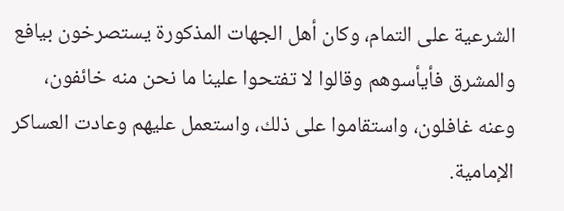الشرعية على التمام، وكان أهل الجهات المذكورة يستصرخون بيافع والمشرق فأيأسوهم وقالوا لا تفتحوا علينا ما نحن منه خائفون، وعنه غافلون، واستقاموا على ذلك، واستعمل عليهم وعادت العساكر الإمامية.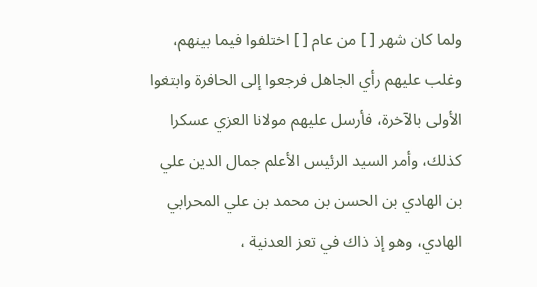ولما كان شهر [ ] من عام [ ] اختلفوا فيما بينهم، وغلب عليهم رأي الجاهل فرجعوا إلى الحافرة وابتغوا الأولى بالآخرة، فأرسل عليهم مولانا العزي عسكرا كذلك، وأمر السيد الرئيس الأعلم جمال الدين علي بن الهادي بن الحسن بن محمد بن علي المحرابي الهادي، وهو إذ ذاك في تعز العدنية ،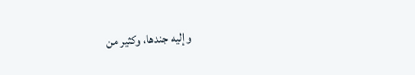وإليه جندها، وكثير من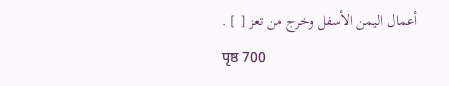أعمال اليمن الأسفل وخرج من تعز [ ] .
पृष्ठ 700